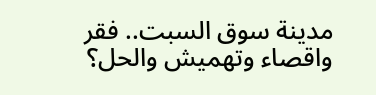مدينة سوق السبت.. فقر واقصاء وتهميش والحل؟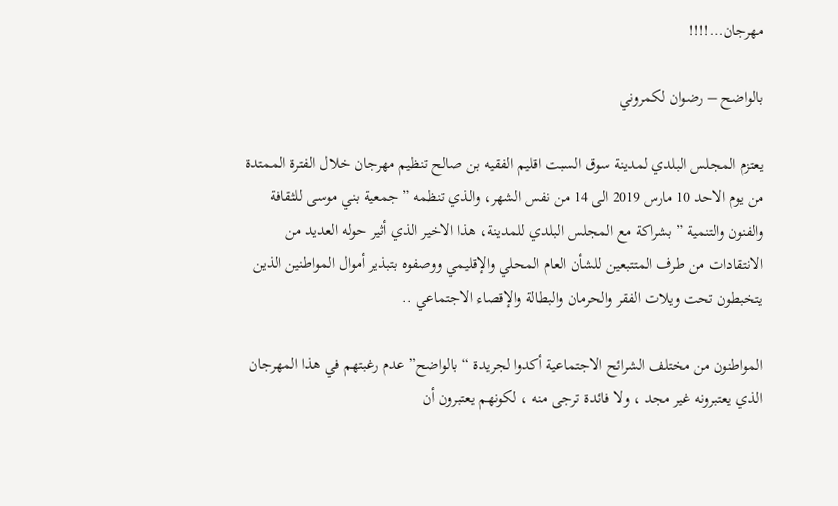مهرجان…!!!!

بالواضح – رضوان لكمروني

يعتزم المجلس البلدي لمدينة سوق السبت اقليم الفقيه بن صالح تنظيم مهرجان خلال الفترة الممتدة من يوم الاحد 10 مارس 2019 الى 14 من نفس الشهر، والذي تنظمه ” جمعية بني موسى للثقافة والفنون والتنمية ” بشراكة مع المجلس البلدي للمدينة، هذا الاخير الذي أثير حوله العديد من الانتقادات من طرف المتتبعين للشأن العام المحلي والإقليمي ووصفوه بتبذير أموال المواطنين الذين يتخبطون تحت ويلات الفقر والحرمان والبطالة والإقصاء الاجتماعي ..

المواطنون من مختلف الشرائح الاجتماعية أكدوا لجريدة “بالواضح” عدم رغبتهم في هذا المهرجان الذي يعتبرونه غير مجد ، ولا فائدة ترجى منه ، لكونهم يعتبرون أن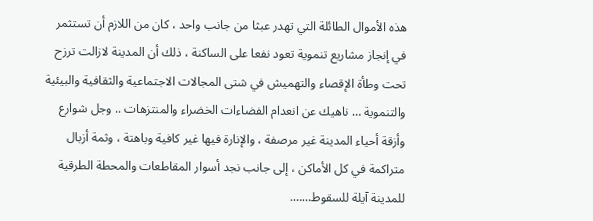هذه الأموال الطائلة التي تهدر عبثا من جانب واحد ، كان من اللازم أن تستثمر في إنجاز مشاريع تنموية تعود نفعا على الساكنة ، ذلك أن المدينة لازالت ترزح تحت وطأة الإقصاء والتهميش في شتى المجالات الاجتماعية والثقافية والبيئية والتنموية … ناهيك عن انعدام الفضاءات الخضراء والمنتزهات .. وجل شوارع وأزقة أحياء المدينة غير مرصفة ، والإنارة فيها غير كافية وباهتة ، وثمة أزبال متراكمة في كل الأماكن ، إلى جانب نجد أسوار المقاطعات والمحطة الطرقية للمدينة آيلة للسقوط…….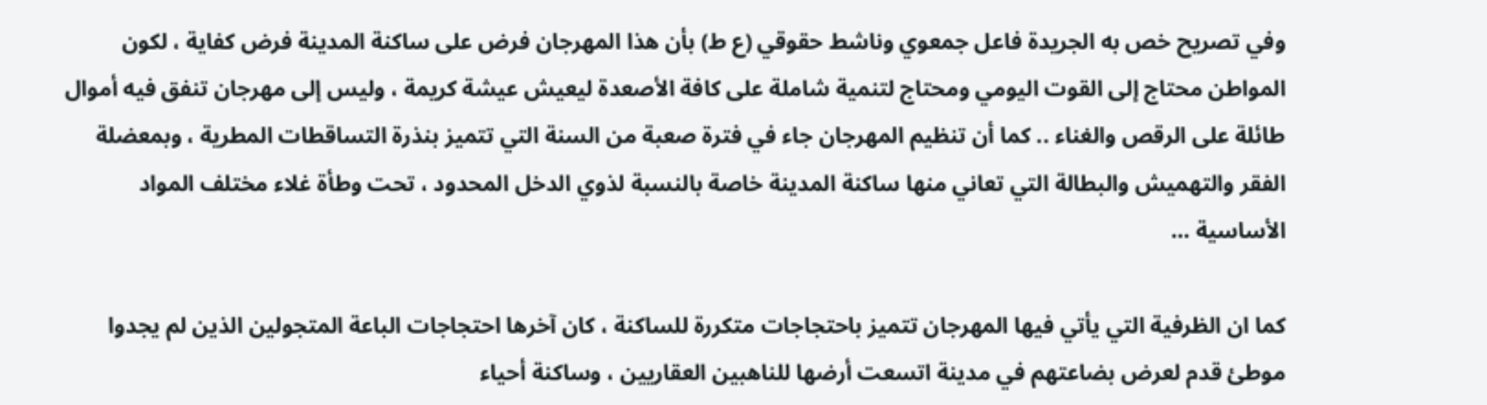وفي تصريح خص به الجريدة فاعل جمعوي وناشط حقوقي (ع ط) بأن هذا المهرجان فرض على ساكنة المدينة فرض كفاية ، لكون المواطن محتاج إلى القوت اليومي ومحتاج لتنمية شاملة على كافة الأصعدة ليعيش عيشة كريمة ، وليس إلى مهرجان تنفق فيه أموال طائلة على الرقص والغناء .. كما أن تنظيم المهرجان جاء في فترة صعبة من السنة التي تتميز بنذرة التساقطات المطرية ، وبمعضلة الفقر والتهميش والبطالة التي تعاني منها ساكنة المدينة خاصة بالنسبة لذوي الدخل المحدود ، تحت وطأة غلاء مختلف المواد الأساسية …

كما ان الظرفية التي يأتي فيها المهرجان تتميز باحتجاجات متكررة للساكنة ، كان آخرها احتجاجات الباعة المتجولين الذين لم يجدوا موطئ قدم لعرض بضاعتهم في مدينة اتسعت أرضها للناهبين العقاريين ، وساكنة أحياء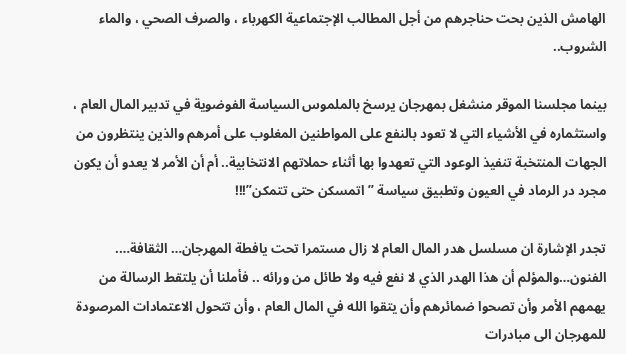الهامش الذين بحت حناجرهم من أجل المطالب الإجتماعية الكهرباء ، والصرف الصحي ، والماء الشروب..

بينما مجلسنا الموقر منشغل بمهرجان يرسخ بالملموس السياسة الفوضوية في تدبير المال العام ، واستثماره في الأشياء التي لا تعود بالنفع على المواطنين المغلوب على أمرهم والذين ينتظرون من الجهات المنتخبة تنفيذ الوعود التي تعهدوا بها أثناء حملاتهم الانتخابية.. أم أن الأمر لا يعدو أن يكون مجرد در الرماد في العيون وتطبيق سياسة ” اتمسكن حتى تتمكن”!!!

تجدر الإشارة ان مسلسل هدر المال العام لا زال مستمرا تحت يافطة المهرجان… الثقافة…. الفنون…والمؤلم أن هذا الهدر الذي لا نفع فيه ولا طائل من ورائه .. فأملنا أن يلتقط الرسالة من يهمهم الأمر وأن تصحوا ضمائرهم وأن يتقوا الله في المال العام ، وأن تتحول الاعتمادات المرصودة للمهرجان الى مبادرات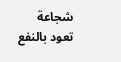شجاعة تعود بالنفع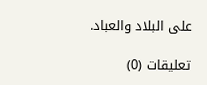على البلاد والعباد.

تعليقات (0)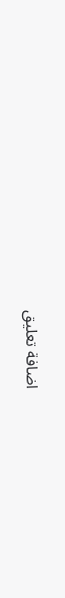اضافة تعليق